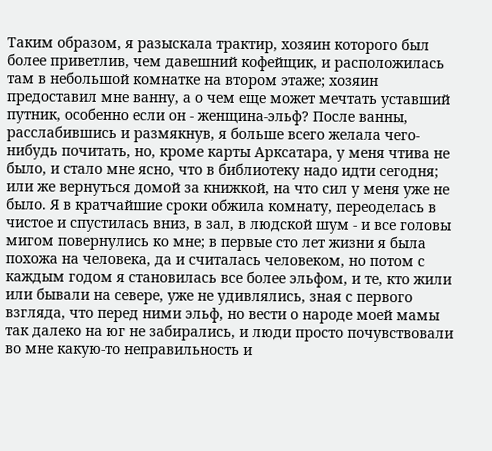Таким образом, я разыскала трактир, хозяин которого был более приветлив, чем давешний кофейщик, и расположилась там в небольшой комнатке на втором этаже; хозяин предоставил мне ванну, а о чем еще может мечтать уставший путник, особенно если он - женщина-эльф? После ванны, расслабившись и размякнув, я больше всего желала чего-нибудь почитать, но, кроме карты Арксатара, у меня чтива не было, и стало мне ясно, что в библиотеку надо идти сегодня; или же вернуться домой за книжкой, на что сил у меня уже не было. Я в кратчайшие сроки обжила комнату, переоделась в чистое и спустилась вниз, в зал, в людской шум - и все головы мигом повернулись ко мне; в первые сто лет жизни я была похожа на человека, да и считалась человеком, но потом с каждым годом я становилась все более эльфом, и те, кто жили или бывали на севере, уже не удивлялись, зная с первого взгляда, что перед ними эльф, но вести о народе моей мамы так далеко на юг не забирались, и люди просто почувствовали во мне какую-то неправильность и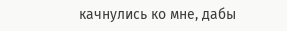качнулись ко мне, дабы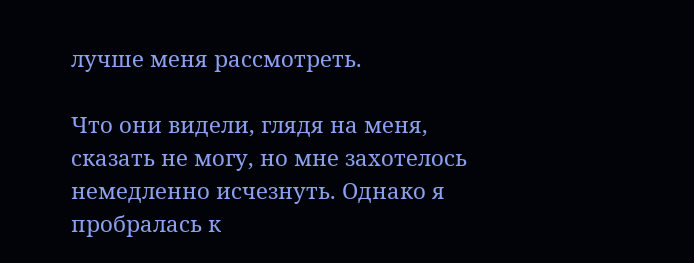лучше меня рассмотреть.

Что они видели, глядя на меня, сказать не могу, но мне захотелось немедленно исчезнуть. Однако я пробралась к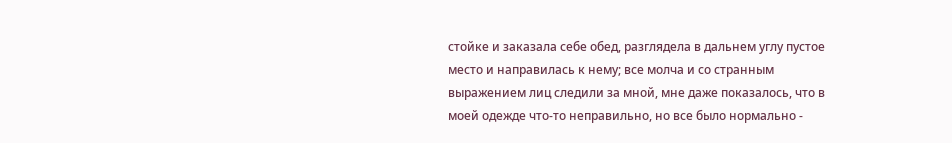стойке и заказала себе обед, разглядела в дальнем углу пустое место и направилась к нему; все молча и со странным выражением лиц следили за мной, мне даже показалось, что в моей одежде что-то неправильно, но все было нормально -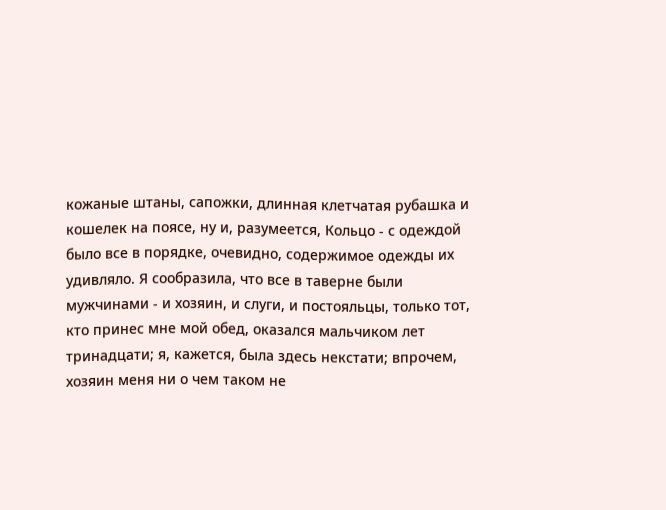кожаные штаны, сапожки, длинная клетчатая рубашка и кошелек на поясе, ну и, разумеется, Кольцо - с одеждой было все в порядке, очевидно, содержимое одежды их удивляло. Я сообразила, что все в таверне были мужчинами - и хозяин, и слуги, и постояльцы, только тот, кто принес мне мой обед, оказался мальчиком лет тринадцати; я, кажется, была здесь некстати; впрочем, хозяин меня ни о чем таком не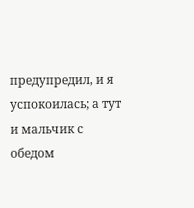предупредил, и я успокоилась; а тут и мальчик с обедом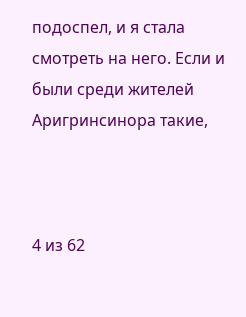подоспел, и я стала смотреть на него. Если и были среди жителей Аригринсинора такие,



4 из 62